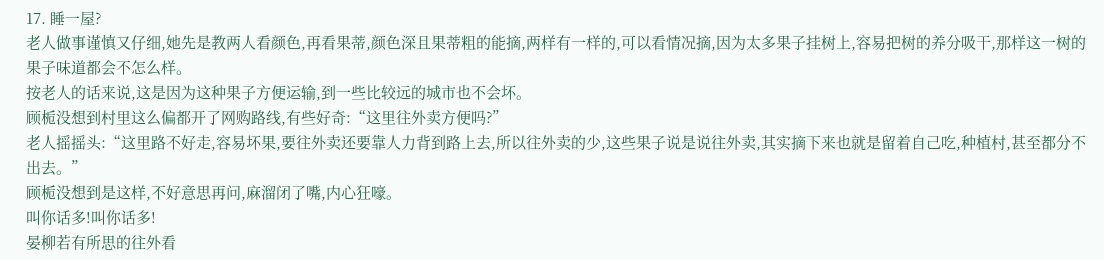17. 睡一屋?
老人做事谨慎又仔细,她先是教两人看颜色,再看果蒂,颜色深且果蒂粗的能摘,两样有一样的,可以看情况摘,因为太多果子挂树上,容易把树的养分吸干,那样这一树的果子味道都会不怎么样。
按老人的话来说,这是因为这种果子方便运输,到一些比较远的城市也不会坏。
顾栀没想到村里这么偏都开了网购路线,有些好奇:“这里往外卖方便吗?”
老人摇摇头:“这里路不好走,容易坏果,要往外卖还要靠人力背到路上去,所以往外卖的少,这些果子说是说往外卖,其实摘下来也就是留着自己吃,种植村,甚至都分不出去。”
顾栀没想到是这样,不好意思再问,麻溜闭了嘴,内心狂嚎。
叫你话多!叫你话多!
晏柳若有所思的往外看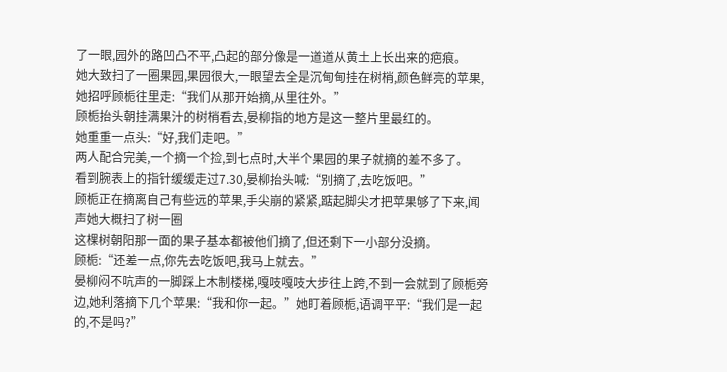了一眼,园外的路凹凸不平,凸起的部分像是一道道从黄土上长出来的疤痕。
她大致扫了一圈果园,果园很大,一眼望去全是沉甸甸挂在树梢,颜色鲜亮的苹果,她招呼顾栀往里走:“我们从那开始摘,从里往外。”
顾栀抬头朝挂满果汁的树梢看去,晏柳指的地方是这一整片里最红的。
她重重一点头:“好,我们走吧。”
两人配合完美,一个摘一个捡,到七点时,大半个果园的果子就摘的差不多了。
看到腕表上的指针缓缓走过7.30,晏柳抬头喊:“别摘了,去吃饭吧。”
顾栀正在摘离自己有些远的苹果,手尖崩的紧紧,踮起脚尖才把苹果够了下来,闻声她大概扫了树一圈
这棵树朝阳那一面的果子基本都被他们摘了,但还剩下一小部分没摘。
顾栀:“还差一点,你先去吃饭吧,我马上就去。”
晏柳闷不吭声的一脚踩上木制楼梯,嘎吱嘎吱大步往上跨,不到一会就到了顾栀旁边,她利落摘下几个苹果:“我和你一起。”她盯着顾栀,语调平平:“我们是一起的,不是吗?”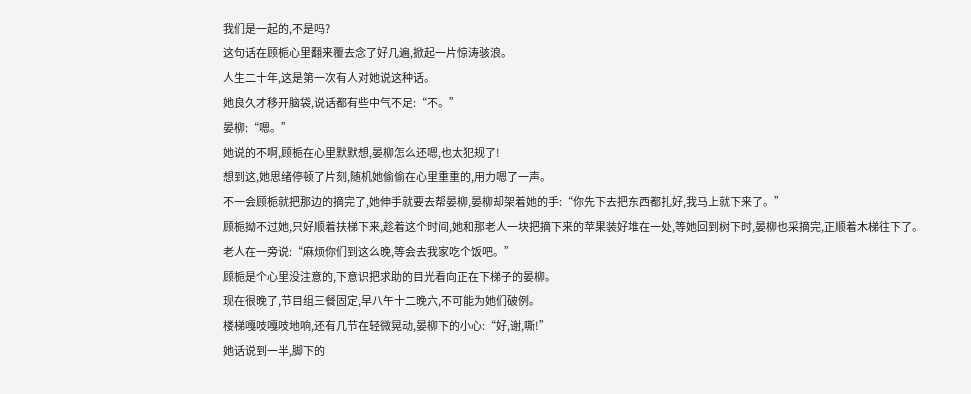我们是一起的,不是吗?
这句话在顾栀心里翻来覆去念了好几遍,掀起一片惊涛骇浪。
人生二十年,这是第一次有人对她说这种话。
她良久才移开脑袋,说话都有些中气不足:“不。”
晏柳:“嗯。”
她说的不啊,顾栀在心里默默想,晏柳怎么还嗯,也太犯规了!
想到这,她思绪停顿了片刻,随机她偷偷在心里重重的,用力嗯了一声。
不一会顾栀就把那边的摘完了,她伸手就要去帮晏柳,晏柳却架着她的手:“你先下去把东西都扎好,我马上就下来了。”
顾栀拗不过她,只好顺着扶梯下来,趁着这个时间,她和那老人一块把摘下来的苹果装好堆在一处,等她回到树下时,晏柳也采摘完,正顺着木梯往下了。
老人在一旁说:“麻烦你们到这么晚,等会去我家吃个饭吧。”
顾栀是个心里没注意的,下意识把求助的目光看向正在下梯子的晏柳。
现在很晚了,节目组三餐固定,早八午十二晚六,不可能为她们破例。
楼梯嘎吱嘎吱地响,还有几节在轻微晃动,晏柳下的小心:“好,谢,嘶!”
她话说到一半,脚下的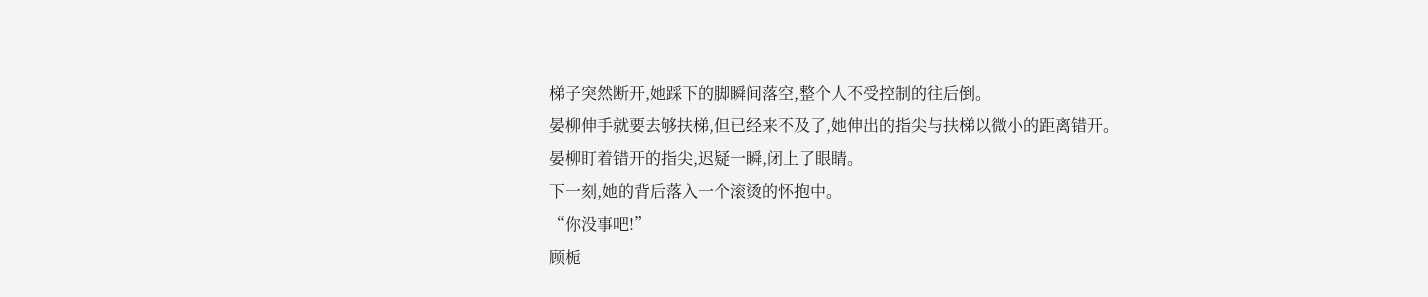梯子突然断开,她踩下的脚瞬间落空,整个人不受控制的往后倒。
晏柳伸手就要去够扶梯,但已经来不及了,她伸出的指尖与扶梯以微小的距离错开。
晏柳盯着错开的指尖,迟疑一瞬,闭上了眼睛。
下一刻,她的背后落入一个滚烫的怀抱中。
“你没事吧!”
顾栀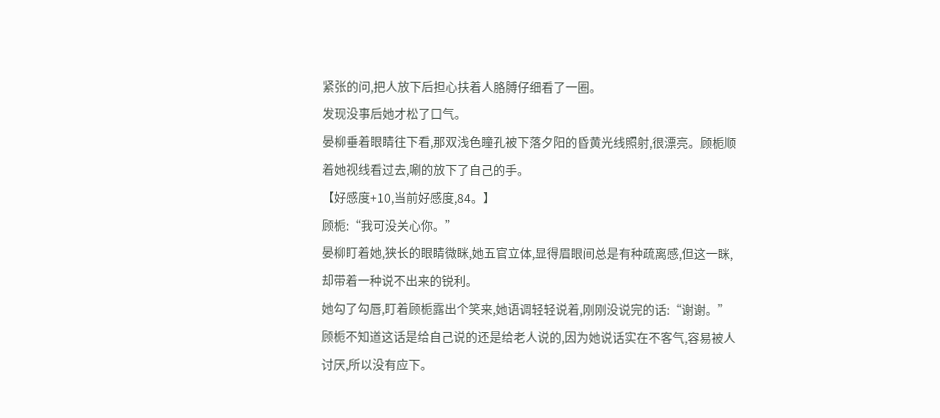紧张的问,把人放下后担心扶着人胳膊仔细看了一圈。
发现没事后她才松了口气。
晏柳垂着眼睛往下看,那双浅色瞳孔被下落夕阳的昏黄光线照射,很漂亮。顾栀顺着她视线看过去,唰的放下了自己的手。
【好感度+10,当前好感度,84。】
顾栀:“我可没关心你。”
晏柳盯着她,狭长的眼睛微眯,她五官立体,显得眉眼间总是有种疏离感,但这一眯,却带着一种说不出来的锐利。
她勾了勾唇,盯着顾栀露出个笑来,她语调轻轻说着,刚刚没说完的话:“谢谢。”
顾栀不知道这话是给自己说的还是给老人说的,因为她说话实在不客气,容易被人讨厌,所以没有应下。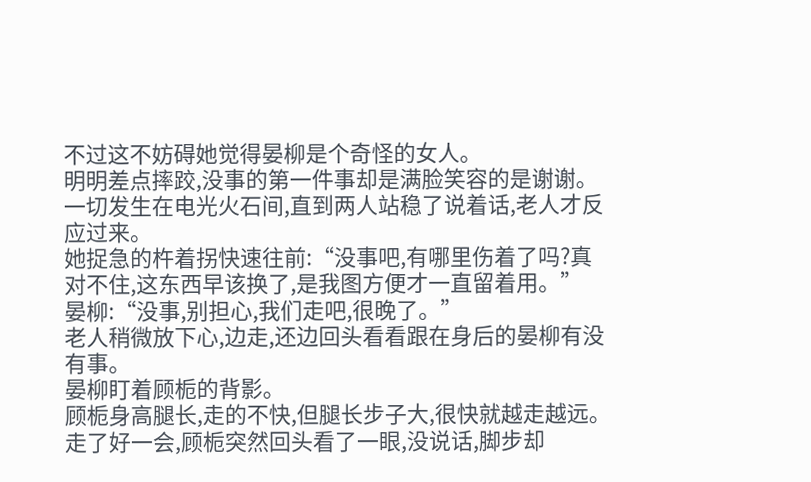不过这不妨碍她觉得晏柳是个奇怪的女人。
明明差点摔跤,没事的第一件事却是满脸笑容的是谢谢。
一切发生在电光火石间,直到两人站稳了说着话,老人才反应过来。
她捉急的杵着拐快速往前:“没事吧,有哪里伤着了吗?真对不住,这东西早该换了,是我图方便才一直留着用。”
晏柳:“没事,别担心,我们走吧,很晚了。”
老人稍微放下心,边走,还边回头看看跟在身后的晏柳有没有事。
晏柳盯着顾栀的背影。
顾栀身高腿长,走的不快,但腿长步子大,很快就越走越远。
走了好一会,顾栀突然回头看了一眼,没说话,脚步却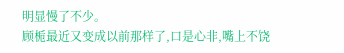明显慢了不少。
顾栀最近又变成以前那样了,口是心非,嘴上不饶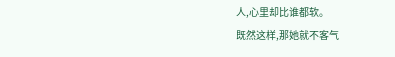人,心里却比谁都软。
既然这样,那她就不客气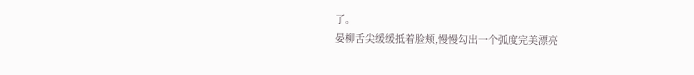了。
晏柳舌尖缓缓抵着脸颊,慢慢勾出一个弧度完美漂亮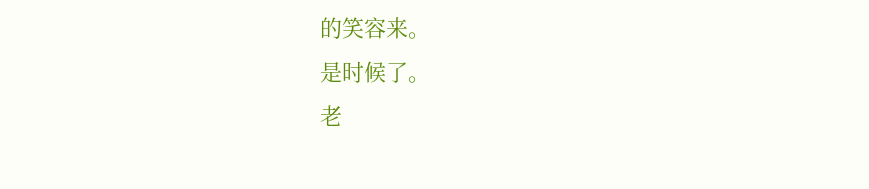的笑容来。
是时候了。
老